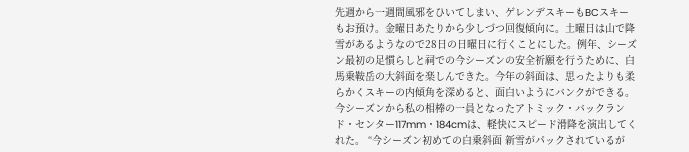先週から一週間風邪をひいてしまい、ゲレンデスキーもBCスキーもお預け。金曜日あたりから少しづつ回復傾向に。土曜日は山で降雪があるようなので28日の日曜日に行くことにした。例年、シーズン最初の足慣らしと祠での今シーズンの安全祈願を行うために、白馬乗鞍岳の大斜面を楽しんできた。今年の斜面は、思ったよりも柔らかくスキーの内傾角を深めると、面白いようにバンクができる。今シーズンから私の相棒の一員となったアトミック・バックランド・センター117mm・184cmは、軽快にスピード滑降を演出してくれた。 “今シーズン初めての白乗斜面 新雪がパックされているが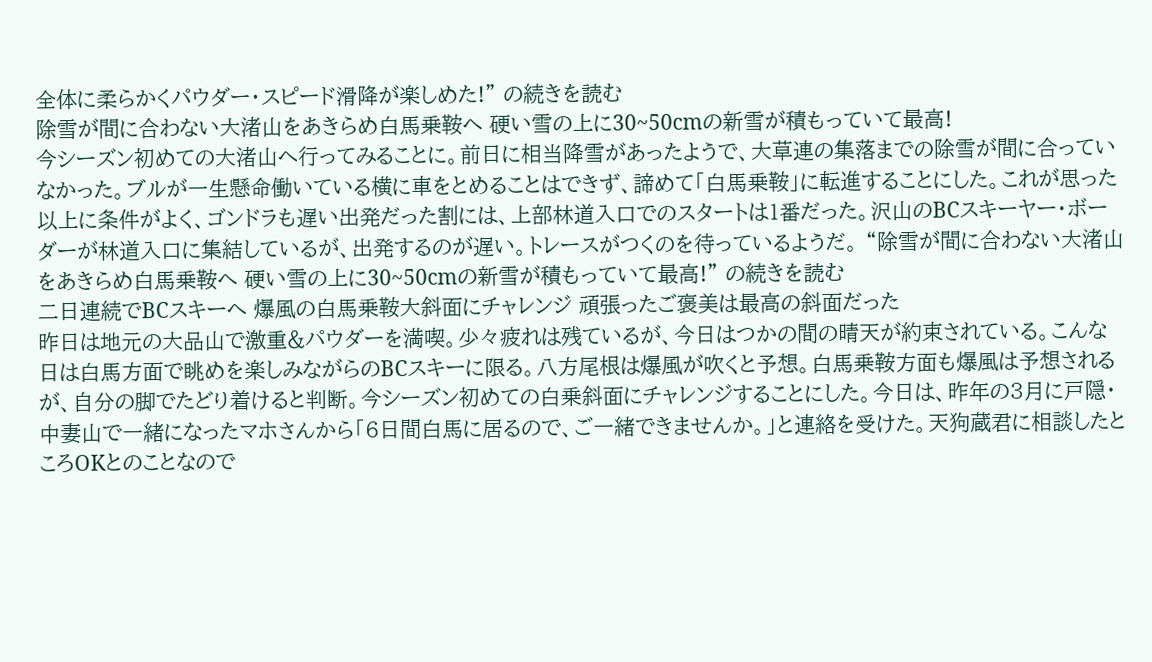全体に柔らかくパウダー・スピード滑降が楽しめた!” の続きを読む
除雪が間に合わない大渚山をあきらめ白馬乗鞍へ 硬い雪の上に30~50cmの新雪が積もっていて最高!
今シーズン初めての大渚山へ行ってみることに。前日に相当降雪があったようで、大草連の集落までの除雪が間に合っていなかった。ブルが一生懸命働いている横に車をとめることはできず、諦めて「白馬乗鞍」に転進することにした。これが思った以上に条件がよく、ゴンドラも遅い出発だった割には、上部林道入口でのスタートは1番だった。沢山のBCスキーヤー・ボーダーが林道入口に集結しているが、出発するのが遅い。トレースがつくのを待っているようだ。 “除雪が間に合わない大渚山をあきらめ白馬乗鞍へ 硬い雪の上に30~50cmの新雪が積もっていて最高!” の続きを読む
二日連続でBCスキーへ 爆風の白馬乗鞍大斜面にチャレンジ 頑張ったご褒美は最高の斜面だった
昨日は地元の大品山で激重&パウダーを満喫。少々疲れは残ているが、今日はつかの間の晴天が約束されている。こんな日は白馬方面で眺めを楽しみながらのBCスキーに限る。八方尾根は爆風が吹くと予想。白馬乗鞍方面も爆風は予想されるが、自分の脚でたどり着けると判断。今シーズン初めての白乗斜面にチャレンジすることにした。今日は、昨年の3月に戸隠・中妻山で一緒になったマホさんから「6日間白馬に居るので、ご一緒できませんか。」と連絡を受けた。天狗蔵君に相談したところOKとのことなので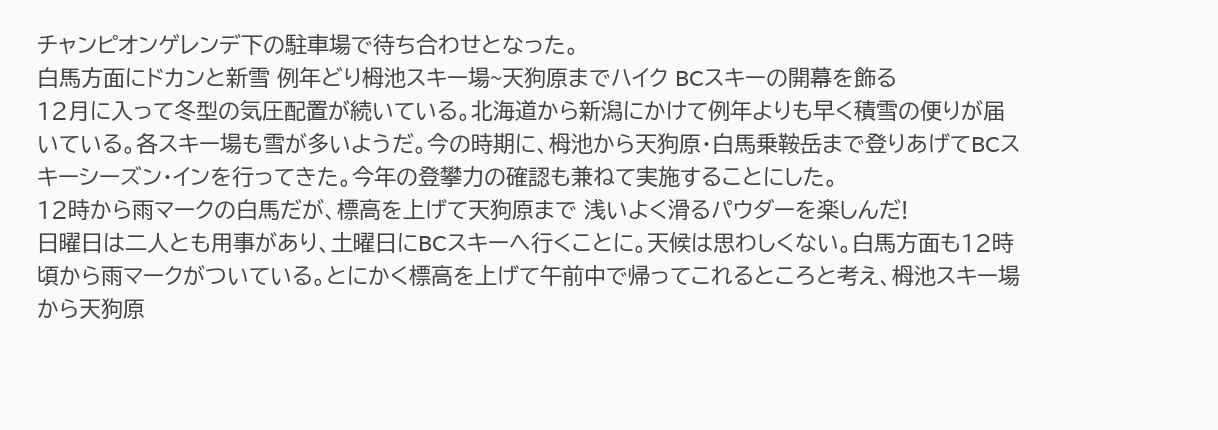チャンピオンゲレンデ下の駐車場で待ち合わせとなった。
白馬方面にドカンと新雪 例年どり栂池スキー場~天狗原までハイク BCスキーの開幕を飾る
12月に入って冬型の気圧配置が続いている。北海道から新潟にかけて例年よりも早く積雪の便りが届いている。各スキー場も雪が多いようだ。今の時期に、栂池から天狗原・白馬乗鞍岳まで登りあげてBCスキーシーズン・インを行ってきた。今年の登攀力の確認も兼ねて実施することにした。
12時から雨マークの白馬だが、標高を上げて天狗原まで 浅いよく滑るパウダーを楽しんだ!
日曜日は二人とも用事があり、土曜日にBCスキーへ行くことに。天候は思わしくない。白馬方面も12時頃から雨マークがついている。とにかく標高を上げて午前中で帰ってこれるところと考え、栂池スキー場から天狗原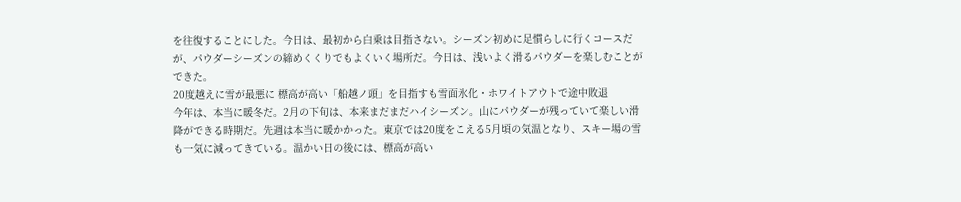を往復することにした。今日は、最初から白乗は目指さない。シーズン初めに足慣らしに行くコースだが、パウダーシーズンの締めくくりでもよくいく場所だ。今日は、浅いよく滑るパウダーを楽しむことができた。
20度越えに雪が最悪に 標高が高い「船越ノ頭」を目指すも雪面氷化・ホワイトアウトで途中敗退
今年は、本当に暖冬だ。2月の下旬は、本来まだまだハイシーズン。山にパウダーが残っていて楽しい滑降ができる時期だ。先週は本当に暖かかった。東京では20度をこえる5月頃の気温となり、スキー場の雪も一気に減ってきている。温かい日の後には、標高が高い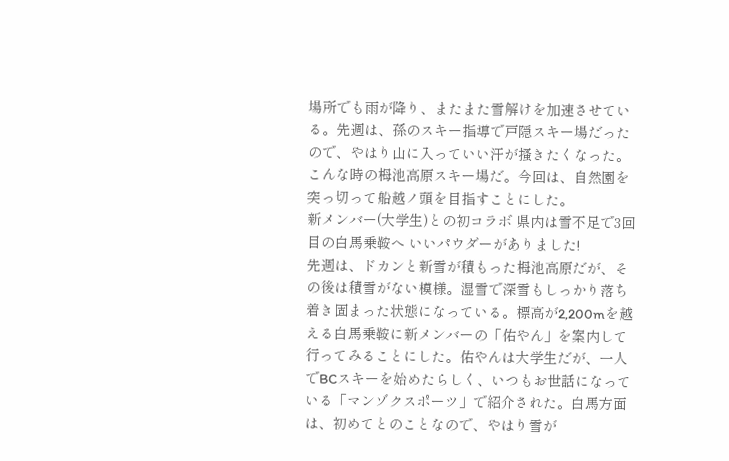場所でも雨が降り、またまた雪解けを加速させている。先週は、孫のスキー指導で戸隠スキー場だったので、やはり山に入っていい汗が搔きたくなった。こんな時の栂池高原スキー場だ。今回は、自然園を突っ切って船越ノ頭を目指すことにした。
新メンバー(大学生)との初コラボ 県内は雪不足で3回目の白馬乗鞍へ いいパウダーがありました!
先週は、ドカンと新雪が積もった栂池高原だが、その後は積雪がない模様。湿雪で深雪もしっかり落ち着き固まった状態になっている。標高が2,200mを越える白馬乗鞍に新メンバーの「佑やん」を案内して行ってみることにした。佑やんは大学生だが、一人でBCスキーを始めたらしく、いつもお世話になっている「マンゾクスポーツ」で紹介された。白馬方面は、初めてとのことなので、やはり雪が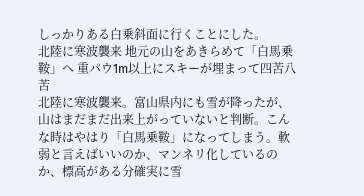しっかりある白乗斜面に行くことにした。
北陸に寒波襲来 地元の山をあきらめて「白馬乗鞍」へ 重パウ1m以上にスキーが埋まって四苦八苦
北陸に寒波襲来。富山県内にも雪が降ったが、山はまだまだ出来上がっていないと判断。こんな時はやはり「白馬乗鞍」になってしまう。軟弱と言えばいいのか、マンネリ化しているのか、標高がある分確実に雪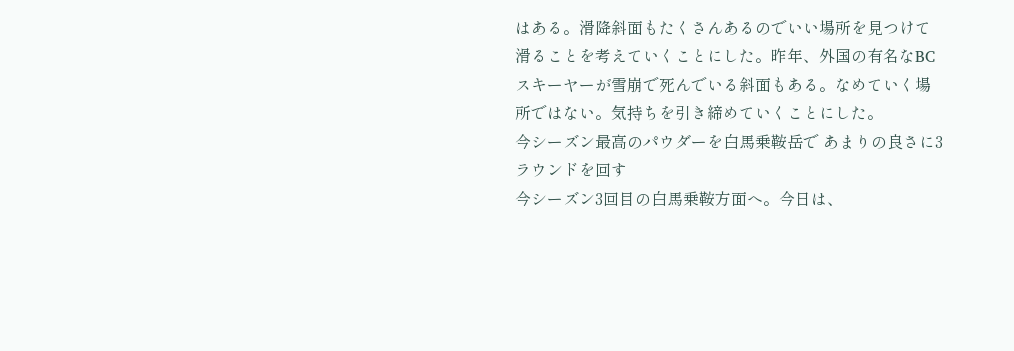はある。滑降斜面もたくさんあるのでいい場所を見つけて滑ることを考えていくことにした。昨年、外国の有名なBCスキーヤーが雪崩で死んでいる斜面もある。なめていく場所ではない。気持ちを引き締めていくことにした。
今シーズン最高のパウダーを白馬乗鞍岳で あまりの良さに3ラウンドを回す
今シーズン3回目の白馬乗鞍方面へ。今日は、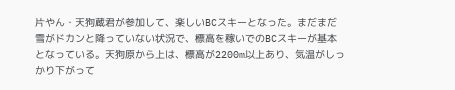片やん・天狗蔵君が参加して、楽しいBCスキーとなった。まだまだ雪がドカンと降っていない状況で、標高を稼いでのBCスキーが基本となっている。天狗原から上は、標高が2200m以上あり、気温がしっかり下がって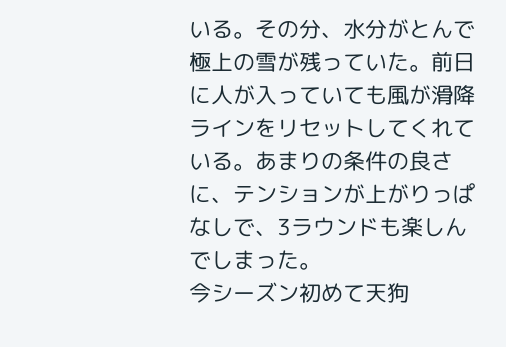いる。その分、水分がとんで極上の雪が残っていた。前日に人が入っていても風が滑降ラインをリセットしてくれている。あまりの条件の良さに、テンションが上がりっぱなしで、3ラウンドも楽しんでしまった。
今シーズン初めて天狗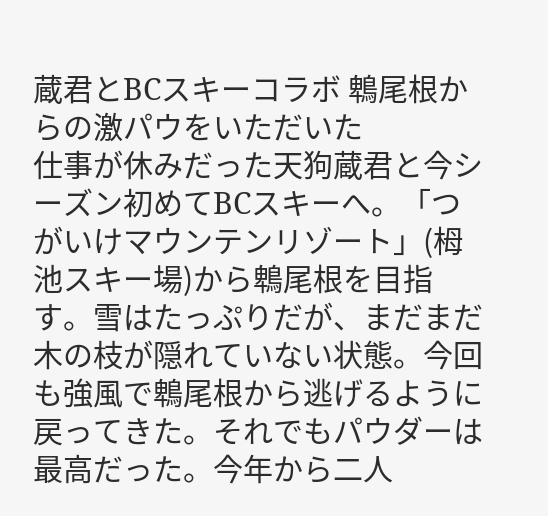蔵君とBCスキーコラボ 鵯尾根からの激パウをいただいた
仕事が休みだった天狗蔵君と今シーズン初めてBCスキーへ。「つがいけマウンテンリゾート」(栂池スキー場)から鵯尾根を目指す。雪はたっぷりだが、まだまだ木の枝が隠れていない状態。今回も強風で鵯尾根から逃げるように戻ってきた。それでもパウダーは最高だった。今年から二人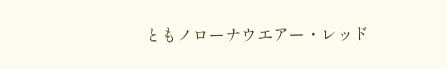ともノローナウエアー・レッド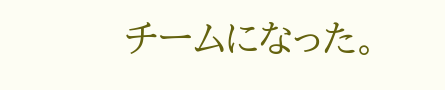チームになった。